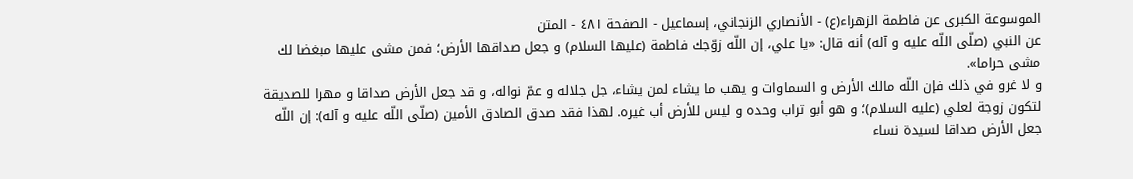الموسوعة الكبرى عن فاطمة الزهراء(ع) - الأنصاري الزنجاني، إسماعيل - الصفحة ٤٨١ - المتن
عن النبي (صلّى اللّه عليه و آله) أنه قال: «يا علي، إن اللّه زوّجك فاطمة (عليها السلام) و جعل صداقها الأرض؛ فمن مشى عليها مبغضا لك مشى حراما».
و لا غرو في ذلك فإن اللّه مالك الأرض و السماوات و يهب ما يشاء لمن يشاء، جل جلاله و عمّ نواله، و قد جعل الأرض صداقا و مهرا للصديقة لتكون زوجة لعلي (عليه السلام)؛ و هو أبو تراب وحده و ليس للأرض أب غيره. لهذا فقد صدق الصادق الأمين (صلّى اللّه عليه و آله): إن اللّه جعل الأرض صداقا لسيدة نساء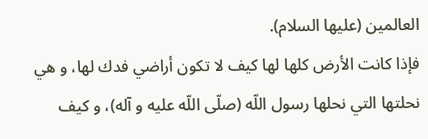العالمين (عليها السلام).
فإذا كانت الأرض كلها لها كيف لا تكون أراضي فدك لها، و هي نحلتها التي نحلها رسول اللّه (صلّى اللّه عليه و آله)، و كيف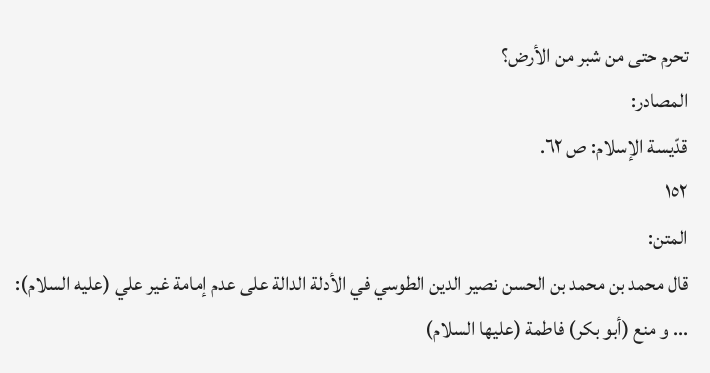تحرم حتى من شبر من الأرض؟
المصادر:
قدّيسة الإسلام: ص ٦٢.
١٥٢
المتن:
قال محمد بن محمد بن الحسن نصير الدين الطوسي في الأدلة الدالة على عدم إمامة غير علي (عليه السلام):
... و منع (أبو بكر) فاطمة (عليها السلام)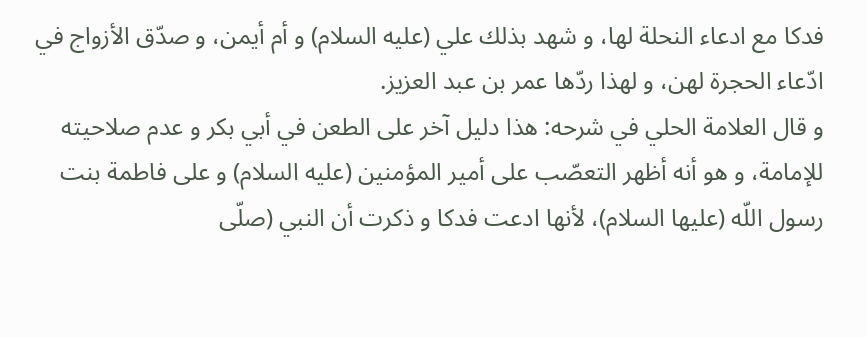فدكا مع ادعاء النحلة لها، و شهد بذلك علي (عليه السلام) و أم أيمن، و صدّق الأزواج في ادّعاء الحجرة لهن، و لهذا ردّها عمر بن عبد العزيز.
و قال العلامة الحلي في شرحه: هذا دليل آخر على الطعن في أبي بكر و عدم صلاحيته للإمامة، و هو أنه أظهر التعصّب على أمير المؤمنين (عليه السلام) و على فاطمة بنت رسول اللّه (عليها السلام)، لأنها ادعت فدكا و ذكرت أن النبي (صلّى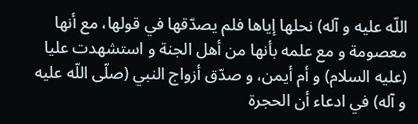اللّه عليه و آله) نحلها إياها فلم يصدّقها في قولها، مع أنها معصومة و مع علمه بأنها من أهل الجنة و استشهدت عليا (عليه السلام) و أم أيمن، و صدّق أزواج النبي (صلّى اللّه عليه و آله) في ادعاء أن الحجرة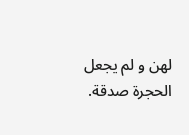لهن و لم يجعل الحجرة صدقة.